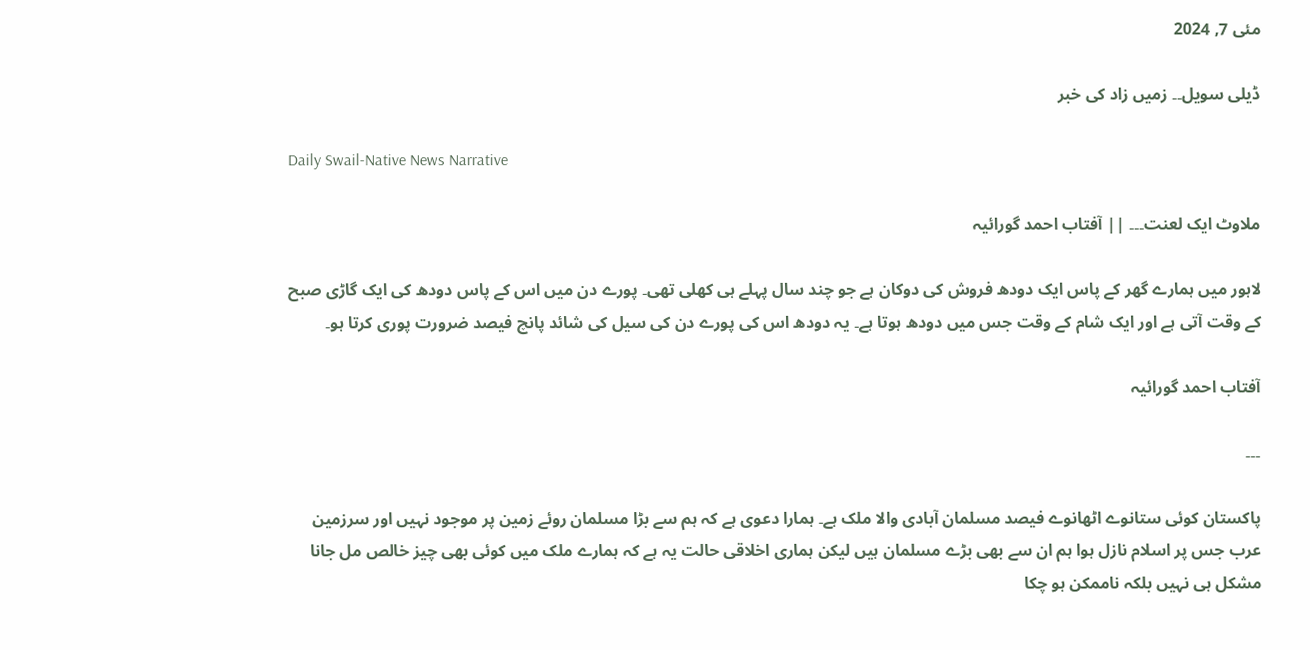مئی 7, 2024

ڈیلی سویل۔۔ زمیں زاد کی خبر

Daily Swail-Native News Narrative

ملاوٹ ایک لعنت۔۔۔ || آفتاب احمد گورائیہ

لاہور میں ہمارے گھر کے پاس ایک دودھ فروش کی دوکان ہے جو چند سال پہلے ہی کھلی تھی۔ پورے دن میں اس کے پاس دودھ کی ایک گاڑی صبح کے وقت آتی ہے اور ایک شام کے وقت جس میں دودھ ہوتا ہے۔ یہ دودھ اس کی پورے دن کی سیل کی شائد پانچ فیصد ضرورت پوری کرتا ہو۔

آفتاب احمد گورائیہ

۔۔۔

پاکستان کوئی ستانوے اٹھانوے فیصد مسلمان آبادی والا ملک ہے۔ ہمارا دعوی ہے کہ ہم سے بڑا مسلمان روئے زمین پر موجود نہیں اور سرزمین عرب جس پر اسلام نازل ہوا ہم ان سے بھی بڑے مسلمان ہیں لیکن ہماری اخلاقی حالت یہ ہے کہ ہمارے ملک میں کوئی بھی چیز خالص مل جانا مشکل ہی نہیں بلکہ ناممکن ہو چکا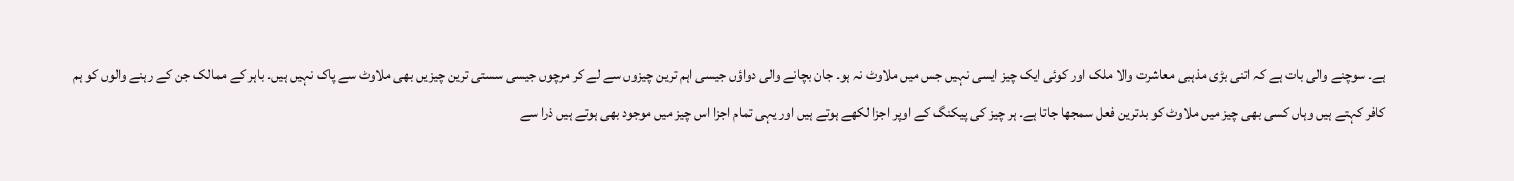ہے۔ سوچنے والی بات ہے کہ اتنی بڑی مذہبی معاشرت والا ملک اور کوئی ایک چیز ایسی نہیں جس میں ملاوٹ نہ ہو۔ جان بچانے والی دواؤں جیسی اہم ترین چیزوں سے لے کر مرچوں جیسی سستی ترین چیزیں بھی ملاوٹ سے پاک نہیں ہیں۔ باہر کے ممالک جن کے رہنے والوں کو ہم کافر کہتے ہیں وہاں کسی بھی چیز میں ملاوٹ کو بدترین فعل سمجھا جاتا ہے۔ ہر چیز کی پیکنگ کے اوپر اجزا لکھے ہوتے ہیں اور یہی تمام اجزا اس چیز میں موجود بھی ہوتے ہیں ذرا سے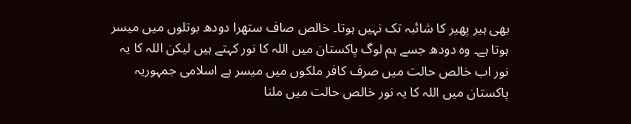بھی ہیر پھیر کا شائبہ تک نہیں ہوتا۔ خالص صاف ستھرا دودھ بوتلوں میں میسر ہوتا ہے۔ وہ دودھ جسے ہم لوگ پاکستان میں اللہ کا نور کہتے ہیں لیکن اللہ کا یہ نور اب خالص حالت میں صرف کافر ملکوں میں میسر ہے اسلامی جمہوریہ پاکستان میں اللہ کا یہ نور خالص حالت میں ملنا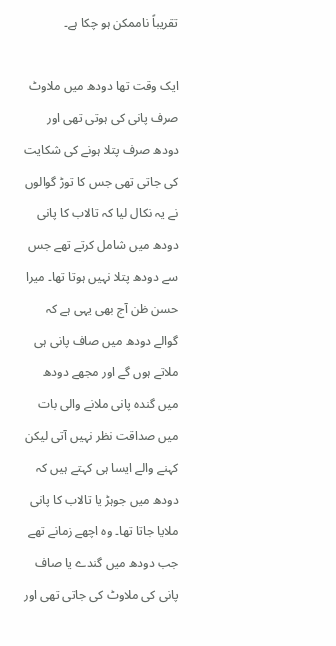تقریباً ناممکن ہو چکا ہے۔

ایک وقت تھا دودھ میں ملاوٹ صرف پانی کی ہوتی تھی اور دودھ صرف پتلا ہونے کی شکایت کی جاتی تھی جس کا توڑ گوالوں نے یہ نکال لیا کہ تالاب کا پانی دودھ میں شامل کرتے تھے جس سے دودھ پتلا نہیں ہوتا تھا۔ میرا حسن ظن آج بھی یہی ہے کہ گوالے دودھ میں صاف پانی ہی ملاتے ہوں گے اور مجھے دودھ میں گندہ پانی ملانے والی بات میں صداقت نظر نہیں آتی لیکن کہنے والے ایسا ہی کہتے ہیں کہ دودھ میں جوہڑ یا تالاب کا پانی ملایا جاتا تھا۔ وہ اچھے زمانے تھے جب دودھ میں گندے یا صاف پانی کی ملاوٹ کی جاتی تھی اور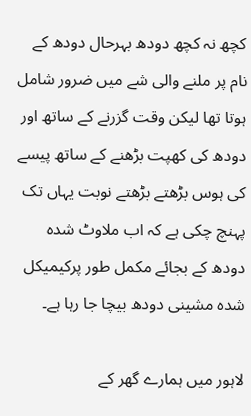کچھ نہ کچھ دودھ بہرحال دودھ کے نام پر ملنے والی شے میں ضرور شامل ہوتا تھا لیکن وقت گزرنے کے ساتھ اور دودھ کی کھپت بڑھنے کے ساتھ پیسے کی ہوس بڑھتے بڑھتے نوبت یہاں تک پہنچ چکی ہے کہ اب ملاوٹ شدہ دودھ کے بجائے مکمل طور پرکیمیکل شدہ مشینی دودھ بیچا جا رہا ہے۔

لاہور میں ہمارے گھر کے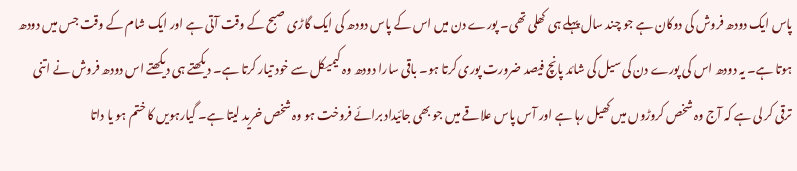پاس ایک دودھ فروش کی دوکان ہے جو چند سال پہلے ہی کھلی تھی۔ پورے دن میں اس کے پاس دودھ کی ایک گاڑی صبح کے وقت آتی ہے اور ایک شام کے وقت جس میں دودھ ہوتا ہے۔ یہ دودھ اس کی پورے دن کی سیل کی شائد پانچ فیصد ضرورت پوری کرتا ہو۔ باقی سارا دودھ وہ کیمیکل سے خود تیار کرتا ہے۔ دیکھتے ہی دیکھتے اس دودھ فروش نے اتنی ترقی کر لی ہے کہ آج وہ شخص کروڑوں میں کھیل رہا ہے اور آس پاس علاقے میں جو بھی جائیداد برائے فروخت ہو وہ شخص خرید لیتا ہے۔ گیارہویں کا ختم ہو یا داتا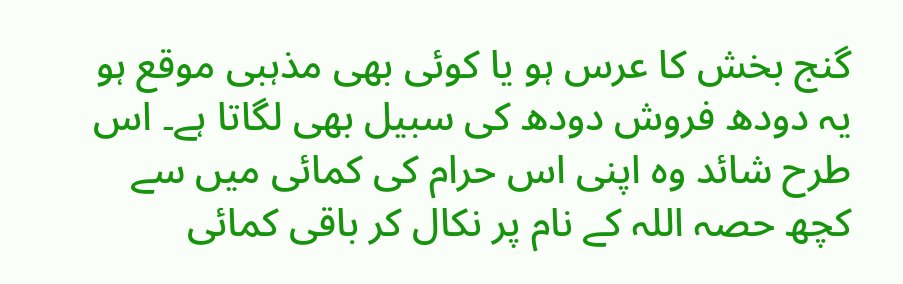گنج بخش کا عرس ہو یا کوئی بھی مذہبی موقع ہو یہ دودھ فروش دودھ کی سبیل بھی لگاتا ہے۔ اس طرح شائد وہ اپنی اس حرام کی کمائی میں سے کچھ حصہ اللہ کے نام پر نکال کر باقی کمائی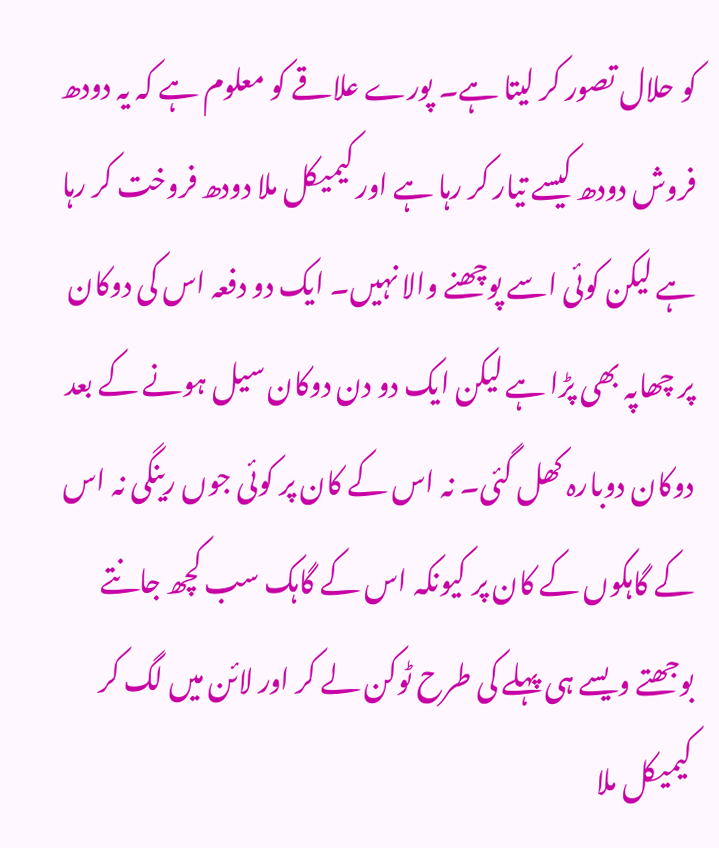کو حلال تصور کر لیتا ہے۔ پورے علاقے کو معلوم ہے کہ یہ دودھ فروش دودھ کیسے تیار کر رہا ہے اور کیمیکل ملا دودھ فروخت کر رہا ہے لیکن کوئی اسے پوچھنے والا نہیں۔ ایک دو دفعہ اس کی دوکان پر چھاپہ بھی پڑا ہے لیکن ایک دو دن دوکان سیل ہونے کے بعد دوکان دوبارہ کھل گئی۔ نہ اس کے کان پر کوئی جوں رینگی نہ اس کے گاہکوں کے کان پر کیونکہ اس کے گاہک سب کچھ جانتے بوجھتے ویسے ہی پہلے کی طرح ٹوکن لے کر اور لائن میں لگ کر کیمیکل ملا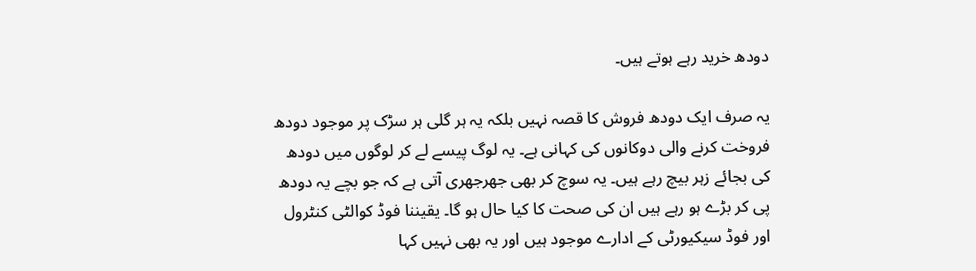دودھ خرید رہے ہوتے ہیں۔

یہ صرف ایک دودھ فروش کا قصہ نہیں بلکہ یہ ہر گلی ہر سڑک پر موجود دودھ فروخت کرنے والی دوکانوں کی کہانی ہے۔ یہ لوگ پیسے لے کر لوگوں میں دودھ کی بجائے زہر بیچ رہے ہیں۔ یہ سوچ کر بھی جھرجھری آتی ہے کہ جو بچے یہ دودھ پی کر بڑے ہو رہے ہیں ان کی صحت کا کیا حال ہو گا۔ یقیننا فوڈ کوالٹی کنٹرول اور فوڈ سیکیورٹی کے ادارے موجود ہیں اور یہ بھی نہیں کہا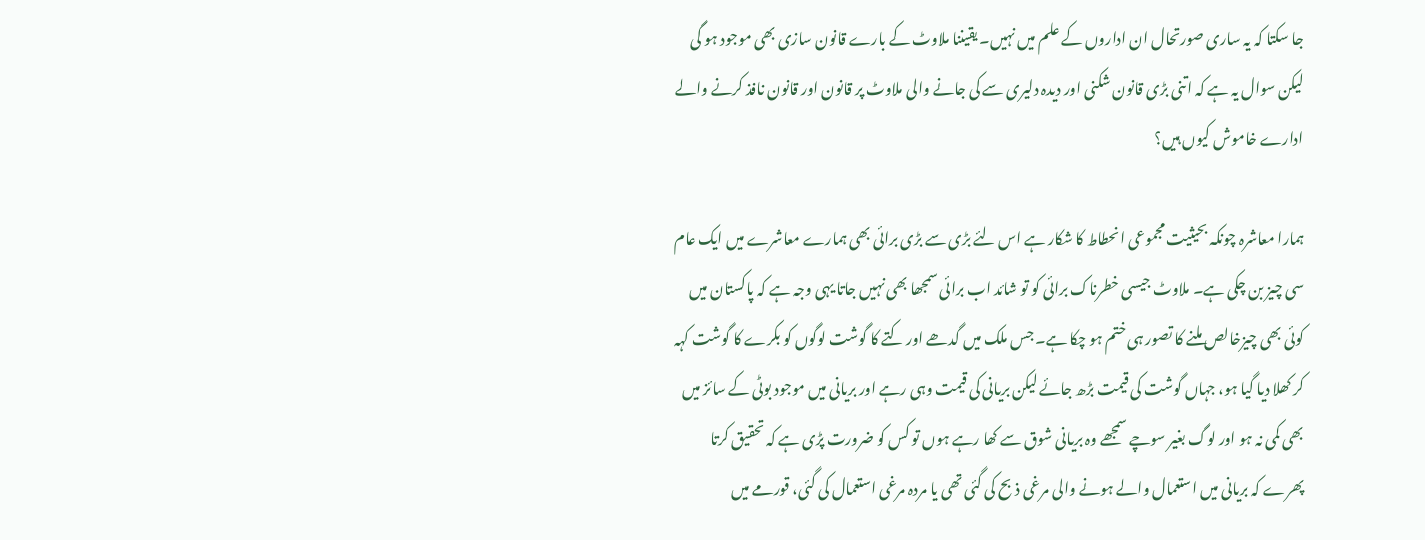جا سکتا کہ یہ ساری صورتحال ان اداروں کے علم میں نہیں۔ یقیننا ملاوٹ کے بارے قانون سازی بھی موجود ہو گی لیکن سوال یہ ہے کہ اتنی بڑی قانون شکنی اور دیدہ دلیری سے کی جانے والی ملاوٹ پر قانون اور قانون نافذ کرنے والے ادارے خاموش کیوں ہیں؟

ہمارا معاشرہ چونکہ بحیثیت مجموعی انحطاط کا شکار ہے اس لئے بڑی سے بڑی برائی بھی ہمارے معاشرے میں ایک عام سی چیز بن چکی ہے۔ ملاوٹ جیسی خطرناک برائی کو تو شائد اب برائی سمجھا بھی نہیں جاتا یہی وجہ ہے کہ پاکستان میں کوئی بھی چیزخالص ملنے کا تصور ہی ختم ہو چکا ہے۔ جس ملک میں گدھے اور کتے کا گوشت لوگوں کو بکرے کا گوشت کہہ کر کھلا دیا گیا ہو، جہاں گوشت کی قیمت بڑھ جائے لیکن بریانی کی قیمت وہی رہے اور بریانی میں موجود بوٹی کے سائز میں بھی کمی نہ ہو اور لوگ بغیر سوچے سمجھے وہ بریانی شوق سے کھا رہے ہوں تو کس کو ضرورت پڑی ہے کہ تحقیق کرتا پھرے کہ بریانی میں استعمال والے ہونے والی مرغی ذبح کی گئی تھی یا مردہ مرغی استعمال کی گئی، قورمے میں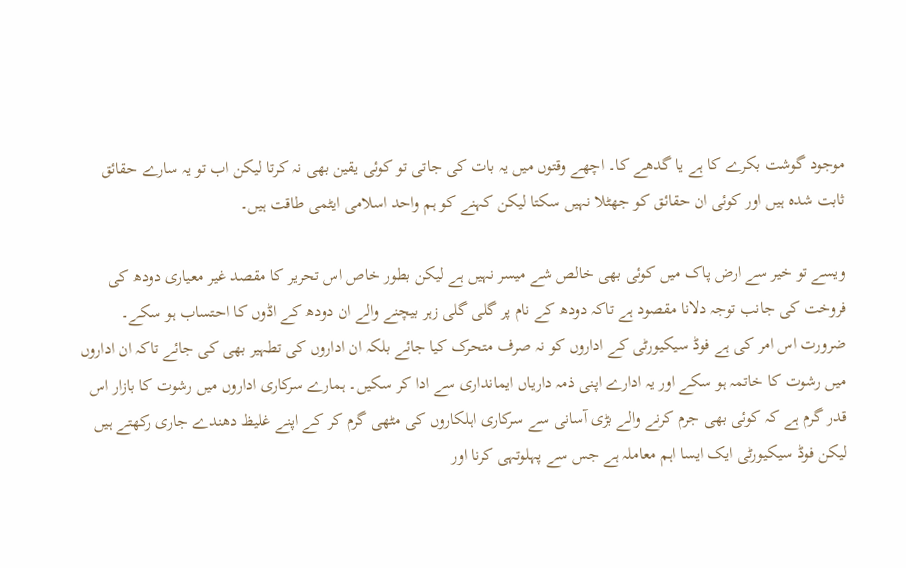موجود گوشت بکرے کا ہے یا گدھے کا۔ اچھے وقتوں میں یہ بات کی جاتی تو کوئی یقین بھی نہ کرتا لیکن اب تو یہ سارے حقائق ثابت شدہ ہیں اور کوئی ان حقائق کو جھٹلا نہیں سکتا لیکن کہنے کو ہم واحد اسلامی ایٹمی طاقت ہیں۔

ویسے تو خیر سے ارض پاک میں کوئی بھی خالص شے میسر نہیں ہے لیکن بطور خاص اس تحریر کا مقصد غیر معیاری دودھ کی فروخت کی جانب توجہ دلانا مقصود ہے تاکہ دودھ کے نام پر گلی گلی زہر بیچنے والے ان دودھ کے اڈوں کا احتساب ہو سکے۔ ضرورت اس امر کی ہے فوڈ سیکیورٹی کے اداروں کو نہ صرف متحرک کیا جائے بلکہ ان اداروں کی تطہیر بھی کی جائے تاکہ ان اداروں میں رشوت کا خاتمہ ہو سکے اور یہ ادارے اپنی ذمہ داریاں ایمانداری سے ادا کر سکیں۔ ہمارے سرکاری اداروں میں رشوت کا بازار اس قدر گرم ہے کہ کوئی بھی جرم کرنے والے بڑی آسانی سے سرکاری اہلکاروں کی مٹھی گرم کر کے اپنے غلیظ دھندے جاری رکھتے ہیں لیکن فوڈ سیکیورٹی ایک ایسا اہم معاملہ ہے جس سے پہلوتہی کرنا اور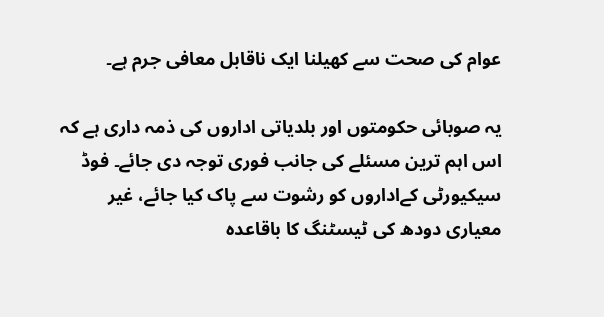عوام کی صحت سے کھیلنا ایک ناقابل معافی جرم ہے۔

یہ صوبائی حکومتوں اور بلدیاتی اداروں کی ذمہ داری ہے کہ اس اہم ترین مسئلے کی جانب فوری توجہ دی جائے۔ فوڈ سیکیورٹی کےاداروں کو رشوت سے پاک کیا جائے، غیر معیاری دودھ کی ٹیسٹنگ کا باقاعدہ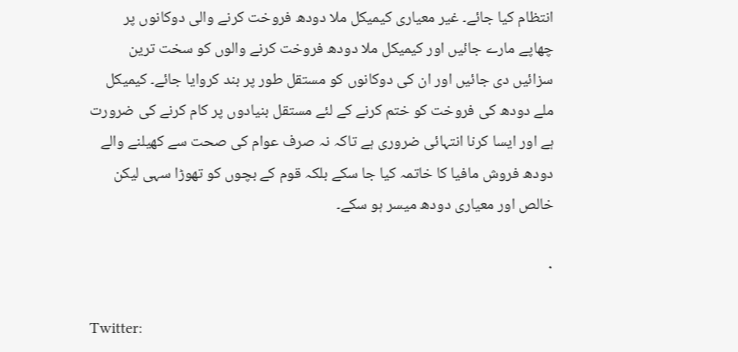انتظام کیا جائے۔ غیر معیاری کیمیکل ملا دودھ فروخت کرنے والی دوکانوں پر چھاپے مارے جائیں اور کیمیکل ملا دودھ فروخت کرنے والوں کو سخت ترین سزائیں دی جائیں اور ان کی دوکانوں کو مستقل طور پر بند کروایا جائے۔ کیمیکل ملے دودھ کی فروخت کو ختم کرنے کے لئے مستقل بنیادوں پر کام کرنے کی ضرورت ہے اور ایسا کرنا انتہائی ضروری ہے تاکہ نہ صرف عوام کی صحت سے کھیلنے والے دودھ فروش مافیا کا خاتمہ کیا جا سکے بلکہ قوم کے بچوں کو تھوڑا سہی لیکن خالص اور معیاری دودھ میسر ہو سکے۔

۰

Twitter: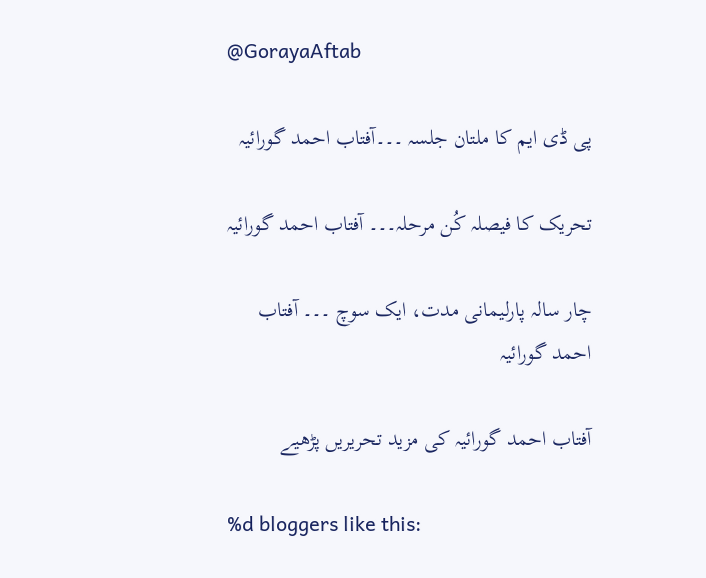@GorayaAftab

پی ڈی ایم کا ملتان جلسہ ۔۔۔آفتاب احمد گورائیہ

تحریک کا فیصلہ کُن مرحلہ۔۔۔ آفتاب احمد گورائیہ

چار سالہ پارلیمانی مدت، ایک سوچ ۔۔۔ آفتاب احمد گورائیہ

آفتاب احمد گورائیہ کی مزید تحریریں پڑھیے

%d bloggers like this: